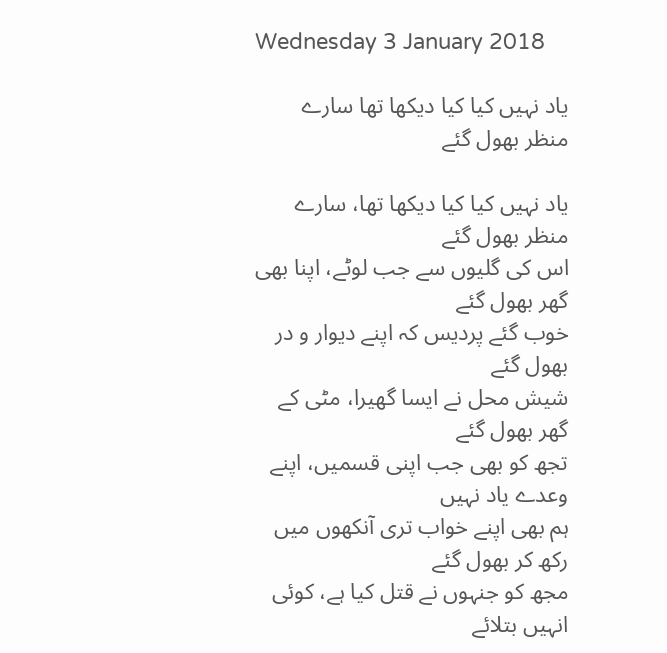Wednesday 3 January 2018

یاد نہیں کیا کیا دیکھا تھا سارے منظر بھول گئے

یاد نہیں کیا کیا دیکھا تھا، سارے منظر بھول گئے
اس کی گلیوں سے جب لوٹے، اپنا بھی گھر بھول گئے
خوب گئے پردیس کہ اپنے دیوار و در بھول گئے
شیش محل نے ایسا گھیرا، مٹی کے گھر بھول گئے
تجھ کو بھی جب اپنی قسمیں، اپنے وعدے یاد نہیں
ہم بھی اپنے خواب تری آنکھوں میں رکھ کر بھول گئے
مجھ کو جنہوں نے قتل کیا ہے، کوئی انہیں بتلائے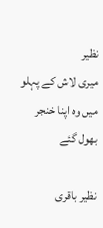نظیر
میری لاش کے پہلو میں وہ اپنا خنجر بھول گئے

نظیر باقری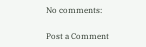No comments:

Post a Comment